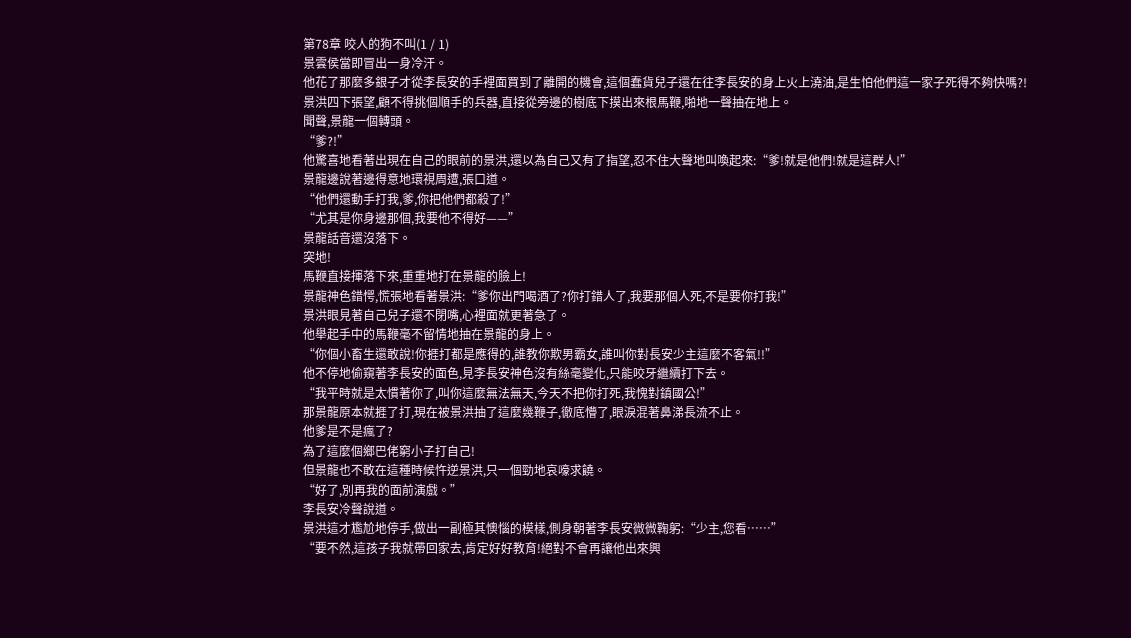第78章 咬人的狗不叫(1 / 1)
景雲侯當即冒出一身冷汗。
他花了那麼多銀子才從李長安的手裡面買到了離開的機會,這個蠢貨兒子還在往李長安的身上火上澆油,是生怕他們這一家子死得不夠快嗎?!
景洪四下張望,顧不得挑個順手的兵器,直接從旁邊的樹底下摸出來根馬鞭,啪地一聲抽在地上。
聞聲,景龍一個轉頭。
“爹?!”
他驚喜地看著出現在自己的眼前的景洪,還以為自己又有了指望,忍不住大聲地叫喚起來:“爹!就是他們!就是這群人!”
景龍邊說著邊得意地環視周遭,張口道。
“他們還動手打我,爹,你把他們都殺了!”
“尤其是你身邊那個,我要他不得好——”
景龍話音還沒落下。
突地!
馬鞭直接揮落下來,重重地打在景龍的臉上!
景龍神色錯愕,慌張地看著景洪:“爹你出門喝酒了?你打錯人了,我要那個人死,不是要你打我!”
景洪眼見著自己兒子還不閉嘴,心裡面就更著急了。
他舉起手中的馬鞭毫不留情地抽在景龍的身上。
“你個小畜生還敢說!你捱打都是應得的,誰教你欺男霸女,誰叫你對長安少主這麼不客氣!!”
他不停地偷窺著李長安的面色,見李長安神色沒有絲毫變化,只能咬牙繼續打下去。
“我平時就是太慣著你了,叫你這麼無法無天,今天不把你打死,我愧對鎮國公!”
那景龍原本就捱了打,現在被景洪抽了這麼幾鞭子,徹底懵了,眼淚混著鼻涕長流不止。
他爹是不是瘋了?
為了這麼個鄉巴佬窮小子打自己!
但景龍也不敢在這種時候忤逆景洪,只一個勁地哀嚎求饒。
“好了,別再我的面前演戲。”
李長安冷聲說道。
景洪這才尷尬地停手,做出一副極其懊惱的模樣,側身朝著李長安微微鞠躬:“少主,您看……”
“要不然,這孩子我就帶回家去,肯定好好教育!絕對不會再讓他出來興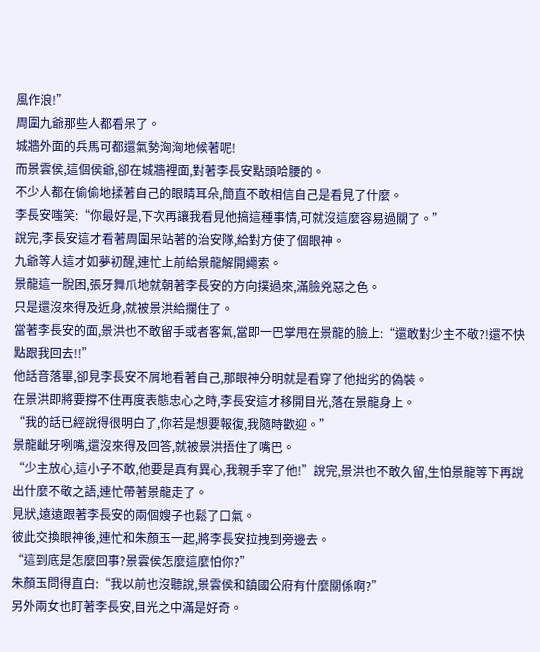風作浪!”
周圍九爺那些人都看呆了。
城牆外面的兵馬可都還氣勢洶洶地候著呢!
而景雲侯,這個侯爺,卻在城牆裡面,對著李長安點頭哈腰的。
不少人都在偷偷地揉著自己的眼睛耳朵,簡直不敢相信自己是看見了什麼。
李長安嗤笑:“你最好是,下次再讓我看見他搞這種事情,可就沒這麼容易過關了。”
說完,李長安這才看著周圍呆站著的治安隊,給對方使了個眼神。
九爺等人這才如夢初醒,連忙上前給景龍解開繩索。
景龍這一脫困,張牙舞爪地就朝著李長安的方向撲過來,滿臉兇惡之色。
只是還沒來得及近身,就被景洪給攔住了。
當著李長安的面,景洪也不敢留手或者客氣,當即一巴掌甩在景龍的臉上:“還敢對少主不敬?!還不快點跟我回去!!”
他話音落畢,卻見李長安不屑地看著自己,那眼神分明就是看穿了他拙劣的偽裝。
在景洪即將要撐不住再度表態忠心之時,李長安這才移開目光,落在景龍身上。
“我的話已經說得很明白了,你若是想要報復,我隨時歡迎。”
景龍齜牙咧嘴,還沒來得及回答,就被景洪捂住了嘴巴。
“少主放心,這小子不敢,他要是真有異心,我親手宰了他!”說完,景洪也不敢久留,生怕景龍等下再說出什麼不敬之語,連忙帶著景龍走了。
見狀,遠遠跟著李長安的兩個嫂子也鬆了口氣。
彼此交換眼神後,連忙和朱顏玉一起,將李長安拉拽到旁邊去。
“這到底是怎麼回事?景雲侯怎麼這麼怕你?”
朱顏玉問得直白:“我以前也沒聽說,景雲侯和鎮國公府有什麼關係啊?”
另外兩女也盯著李長安,目光之中滿是好奇。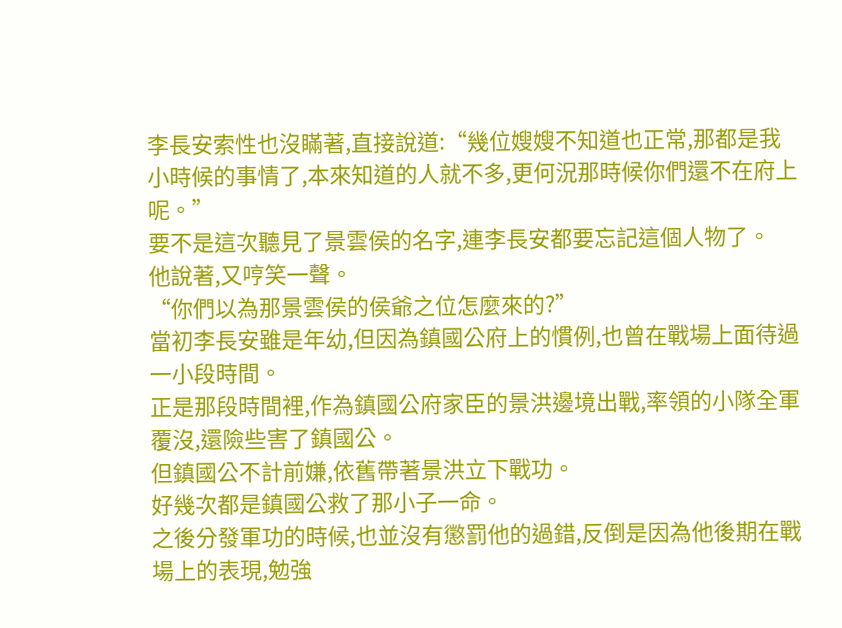李長安索性也沒瞞著,直接說道:“幾位嫂嫂不知道也正常,那都是我小時候的事情了,本來知道的人就不多,更何況那時候你們還不在府上呢。”
要不是這次聽見了景雲侯的名字,連李長安都要忘記這個人物了。
他說著,又哼笑一聲。
“你們以為那景雲侯的侯爺之位怎麼來的?”
當初李長安雖是年幼,但因為鎮國公府上的慣例,也曾在戰場上面待過一小段時間。
正是那段時間裡,作為鎮國公府家臣的景洪邊境出戰,率領的小隊全軍覆沒,還險些害了鎮國公。
但鎮國公不計前嫌,依舊帶著景洪立下戰功。
好幾次都是鎮國公救了那小子一命。
之後分發軍功的時候,也並沒有懲罰他的過錯,反倒是因為他後期在戰場上的表現,勉強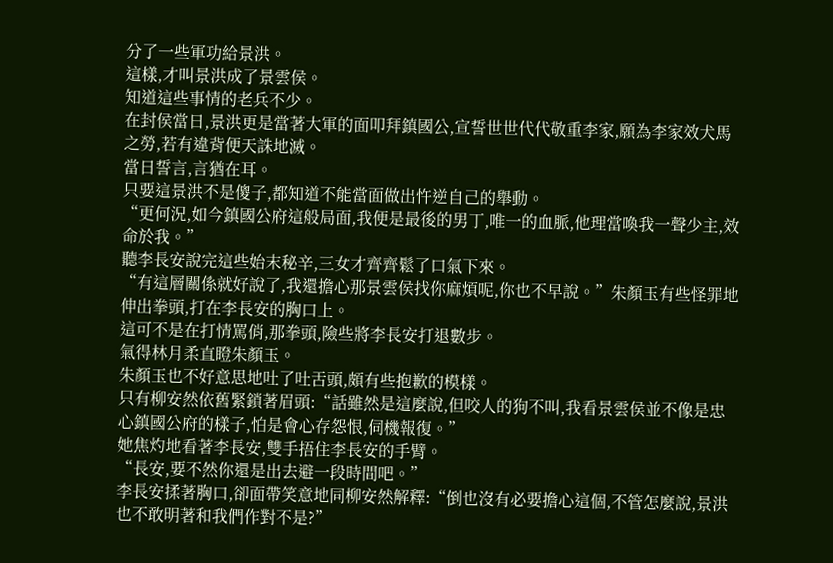分了一些軍功給景洪。
這樣,才叫景洪成了景雲侯。
知道這些事情的老兵不少。
在封侯當日,景洪更是當著大軍的面叩拜鎮國公,宣誓世世代代敬重李家,願為李家效犬馬之勞,若有違背便天誅地滅。
當日誓言,言猶在耳。
只要這景洪不是傻子,都知道不能當面做出忤逆自己的舉動。
“更何況,如今鎮國公府這般局面,我便是最後的男丁,唯一的血脈,他理當喚我一聲少主,效命於我。”
聽李長安說完這些始末秘辛,三女才齊齊鬆了口氣下來。
“有這層關係就好說了,我還擔心那景雲侯找你麻煩呢,你也不早說。”朱顏玉有些怪罪地伸出拳頭,打在李長安的胸口上。
這可不是在打情罵俏,那拳頭,險些將李長安打退數步。
氣得林月柔直瞪朱顏玉。
朱顏玉也不好意思地吐了吐舌頭,頗有些抱歉的模樣。
只有柳安然依舊緊鎖著眉頭:“話雖然是這麼說,但咬人的狗不叫,我看景雲侯並不像是忠心鎮國公府的樣子,怕是會心存怨恨,伺機報復。”
她焦灼地看著李長安,雙手捂住李長安的手臂。
“長安,要不然你還是出去避一段時間吧。”
李長安揉著胸口,卻面帶笑意地同柳安然解釋:“倒也沒有必要擔心這個,不管怎麼說,景洪也不敢明著和我們作對不是?”